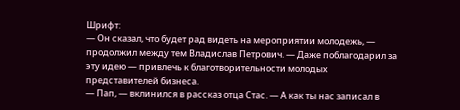Шрифт:
— Он сказал, что будет рад видеть на мероприятии молодежь, — продолжил между тем Владислав Петрович. — Даже поблагодарил за эту идею — привлечь к благотворительности молодых представителей бизнеса.
— Пап, — вклинился в рассказ отца Стас. — А как ты нас записал в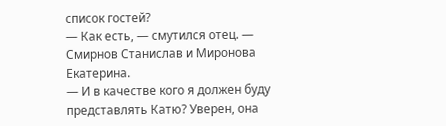список гостей?
— Как есть, — смутился отец. — Смирнов Станислав и Миронова Екатерина.
— И в качестве кого я должен буду представлять Катю? Уверен, она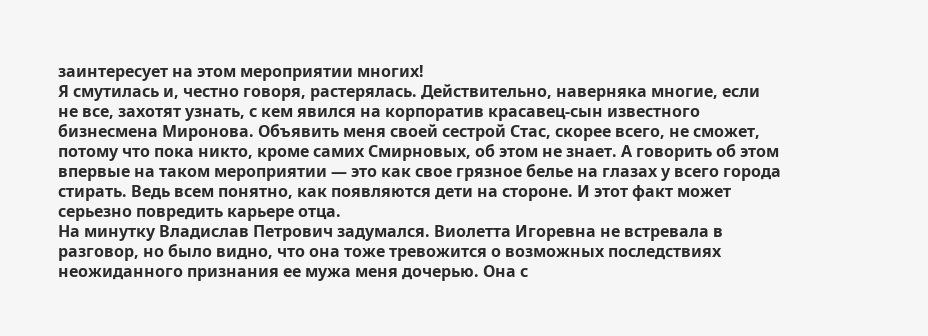заинтересует на этом мероприятии многих!
Я смутилась и, честно говоря, растерялась. Действительно, наверняка многие, если не все, захотят узнать, с кем явился на корпоратив красавец-сын известного бизнесмена Миронова. Объявить меня своей сестрой Стас, скорее всего, не сможет, потому что пока никто, кроме самих Смирновых, об этом не знает. А говорить об этом впервые на таком мероприятии — это как свое грязное белье на глазах у всего города стирать. Ведь всем понятно, как появляются дети на стороне. И этот факт может серьезно повредить карьере отца.
На минутку Владислав Петрович задумался. Виолетта Игоревна не встревала в разговор, но было видно, что она тоже тревожится о возможных последствиях неожиданного признания ее мужа меня дочерью. Она с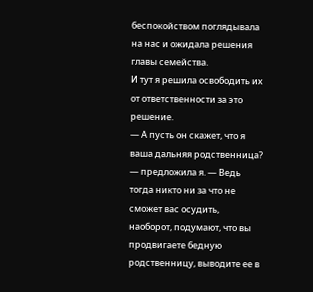беспокойством поглядывала на нас и ожидала решения главы семейства.
И тут я решила освободить их от ответственности за это решение.
— А пусть он скажет, что я ваша дальняя родственница? — предложила я. — Ведь тогда никто ни за что не сможет вас осудить, наоборот, подумают, что вы продвигаете бедную родственницу, выводите ее в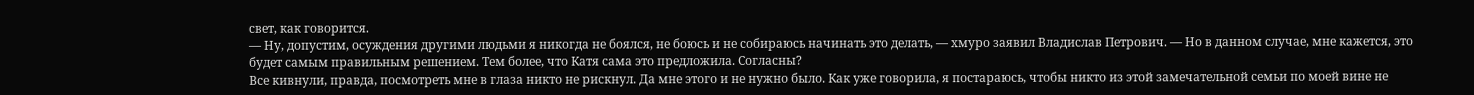свет, как говорится.
— Ну, допустим, осуждения другими людьми я никогда не боялся, не боюсь и не собираюсь начинать это делать, — хмуро заявил Владислав Петрович. — Но в данном случае, мне кажется, это будет самым правильным решением. Тем более, что Катя сама это предложила. Согласны?
Все кивнули, правда, посмотреть мне в глаза никто не рискнул. Да мне этого и не нужно было. Как уже говорила, я постараюсь, чтобы никто из этой замечательной семьи по моей вине не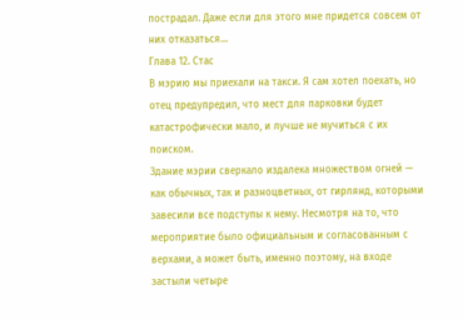пострадал. Даже если для этого мне придется совсем от них отказаться…
Глава 12. Стас
В мэрию мы приехали на такси. Я сам хотел поехать, но отец предупредил, что мест для парковки будет катастрофически мало, и лучше не мучиться с их поиском.
Здание мэрии сверкало издалека множеством огней — как обычных, так и разноцветных, от гирлянд, которыми завесили все подступы к нему. Несмотря на то, что мероприятие было официальным и согласованным с верхами, а может быть, именно поэтому, на входе застыли четыре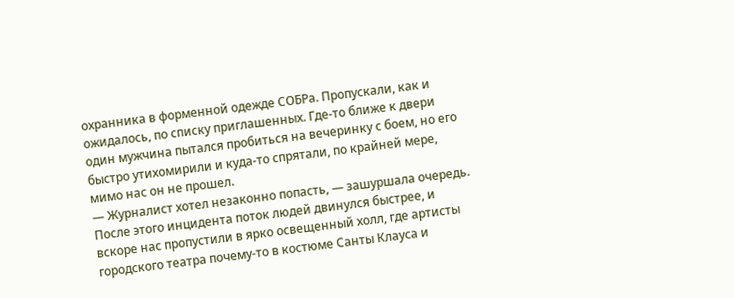охранника в форменной одежде СОБРа. Пропускали, как и ожидалось, по списку приглашенных. Где-то ближе к двери один мужчина пытался пробиться на вечеринку с боем, но его быстро утихомирили и куда-то спрятали, по крайней мере, мимо нас он не прошел.
— Журналист хотел незаконно попасть, — зашуршала очередь.
После этого инцидента поток людей двинулся быстрее, и вскоре нас пропустили в ярко освещенный холл, где артисты городского театра почему-то в костюме Санты Клауса и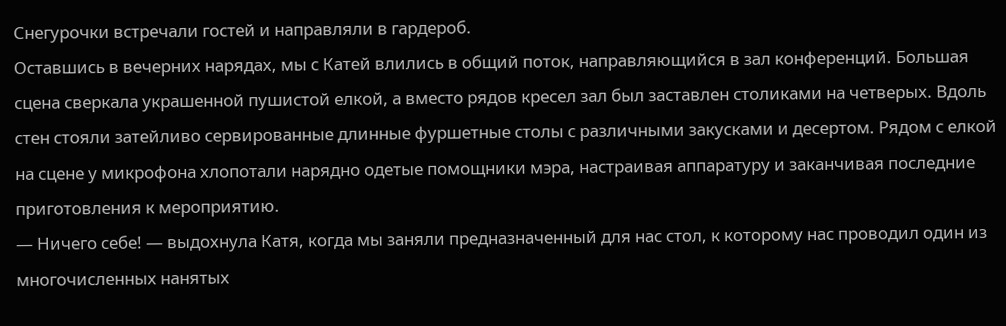Снегурочки встречали гостей и направляли в гардероб.
Оставшись в вечерних нарядах, мы с Катей влились в общий поток, направляющийся в зал конференций. Большая сцена сверкала украшенной пушистой елкой, а вместо рядов кресел зал был заставлен столиками на четверых. Вдоль стен стояли затейливо сервированные длинные фуршетные столы с различными закусками и десертом. Рядом с елкой на сцене у микрофона хлопотали нарядно одетые помощники мэра, настраивая аппаратуру и заканчивая последние приготовления к мероприятию.
— Ничего себе! — выдохнула Катя, когда мы заняли предназначенный для нас стол, к которому нас проводил один из многочисленных нанятых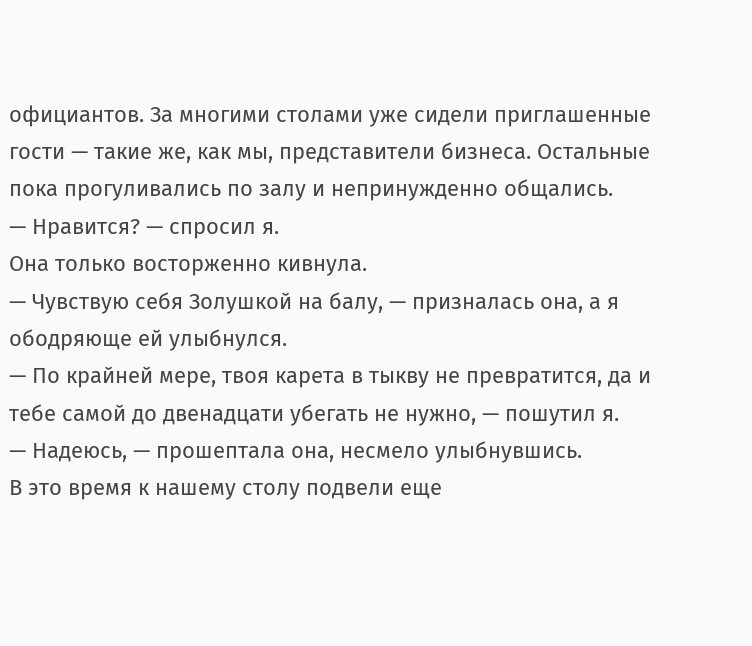официантов. За многими столами уже сидели приглашенные гости — такие же, как мы, представители бизнеса. Остальные пока прогуливались по залу и непринужденно общались.
— Нравится? — спросил я.
Она только восторженно кивнула.
— Чувствую себя Золушкой на балу, — призналась она, а я ободряюще ей улыбнулся.
— По крайней мере, твоя карета в тыкву не превратится, да и тебе самой до двенадцати убегать не нужно, — пошутил я.
— Надеюсь, — прошептала она, несмело улыбнувшись.
В это время к нашему столу подвели еще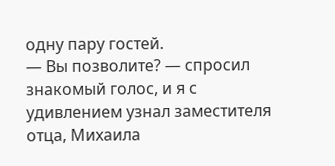одну пару гостей.
— Вы позволите? — спросил знакомый голос, и я с удивлением узнал заместителя отца, Михаила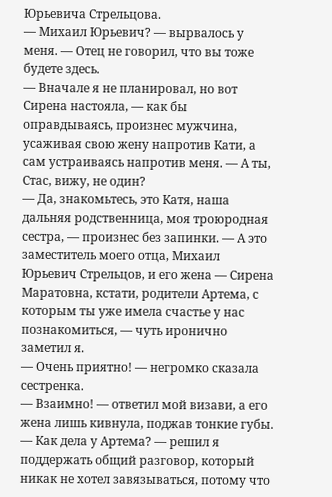Юрьевича Стрельцова.
— Михаил Юрьевич? — вырвалось у меня. — Отец не говорил, что вы тоже будете здесь.
— Вначале я не планировал, но вот Сирена настояла, — как бы оправдываясь, произнес мужчина, усаживая свою жену напротив Кати, а сам устраиваясь напротив меня. — А ты, Стас, вижу, не один?
— Да, знакомьтесь, это Катя, наша дальняя родственница, моя троюродная сестра, — произнес без запинки. — А это заместитель моего отца, Михаил Юрьевич Стрельцов, и его жена — Сирена Маратовна, кстати, родители Артема, с которым ты уже имела счастье у нас познакомиться, — чуть иронично заметил я.
— Очень приятно! — негромко сказала сестренка.
— Взаимно! — ответил мой визави, а его жена лишь кивнула, поджав тонкие губы.
— Как дела у Артема? — решил я поддержать общий разговор, который никак не хотел завязываться, потому что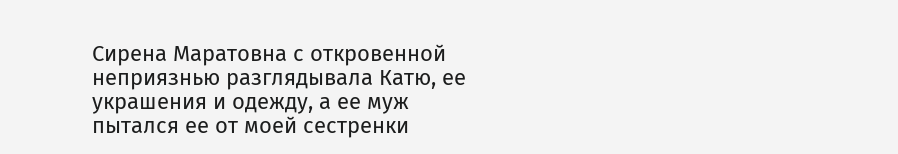Сирена Маратовна с откровенной неприязнью разглядывала Катю, ее украшения и одежду, а ее муж пытался ее от моей сестренки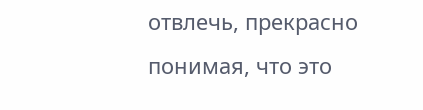отвлечь, прекрасно понимая, что это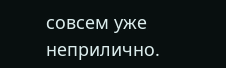совсем уже неприлично.